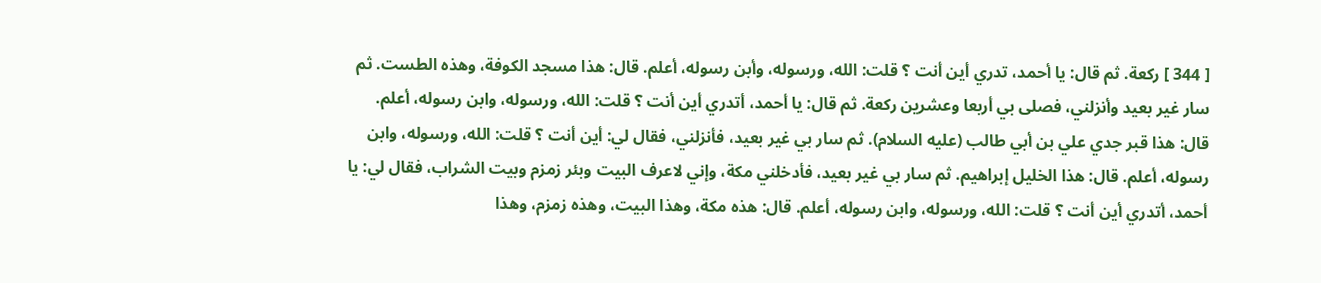[ 344 ] ركعة. ثم قال: يا أحمد، تدري أين أنت ؟ قلت: الله، ورسوله، وأبن رسوله، أعلم. قال: هذا مسجد الكوفة، وهذه الطست. ثم سار غير بعيد وأنزلني، فصلى بي أربعا وعشرين ركعة. ثم قال: يا أحمد، أتدري أين أنت ؟ قلت: الله، ورسوله، وابن رسوله، أعلم. قال: هذا قبر جدي علي بن أبي طالب (عليه السلام). ثم سار بي غير بعيد، فأنزلني، فقال لي: أين أنت ؟ قلت: الله، ورسوله، وابن رسوله، أعلم. قال: هذا الخليل إبراهيم. ثم سار بي غير بعيد، فأدخلني مكة، وإني لاعرف البيت وبئر زمزم وبيت الشراب، فقال لي: يا أحمد، أتدري أين أنت ؟ قلت: الله، ورسوله، وابن رسوله، أعلم. قال: هذه مكة، وهذا البيت، وهذه زمزم، وهذا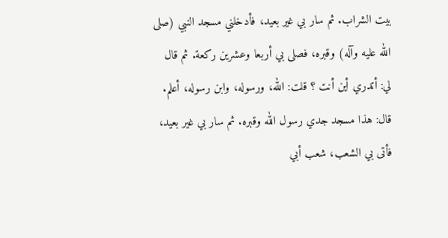بيت الشراب. ثم سار بي غير بعيد، فأدخلني مسجد النبي (صلى الله عليه وآله) وقبره، فصلى بي أربعا وعشرين ركعة. ثم قال لي: أتدري أين أنت ؟ قلت: الله، ورسوله، وابن رسوله، أعلم. قال: هذا مسجد جدي رسول الله وقبره. ثم سار بي غير بعيد، فأتى بي الشعب، شعب أبي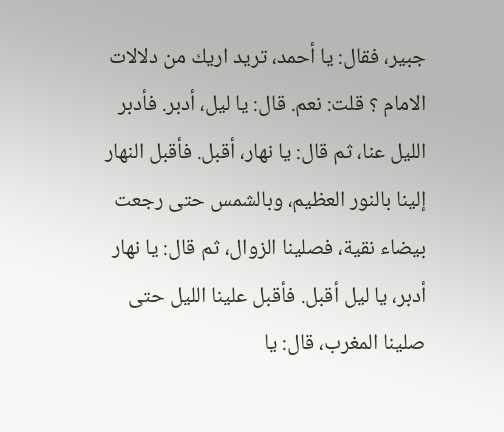جبير، فقال: يا أحمد، تريد اريك من دلالات الامام ؟ قلت: نعم. قال: يا ليل، أدبر. فأدبر الليل عنا، ثم قال: يا نهار، أقبل. فأقبل النهار إلينا بالنور العظيم، وبالشمس حتى رجعت بيضاء نقية، فصلينا الزوال، ثم قال: يا نهار أدبر، يا ليل أقبل. فأقبل علينا الليل حتى صلينا المغرب، قال: يا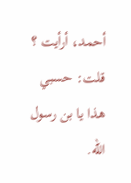أحمد، أرأيت ؟ قلت: حسبي هذا يا بن رسول الله.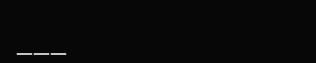___